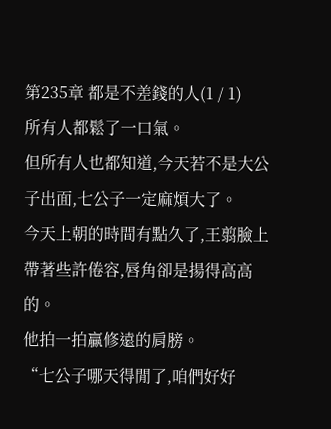第235章 都是不差錢的人(1 / 1)
所有人都鬆了一口氣。
但所有人也都知道,今天若不是大公子出面,七公子一定麻煩大了。
今天上朝的時間有點久了,王翦臉上帶著些許倦容,唇角卻是揚得高高的。
他拍一拍贏修遠的肩膀。
“七公子哪天得閒了,咱們好好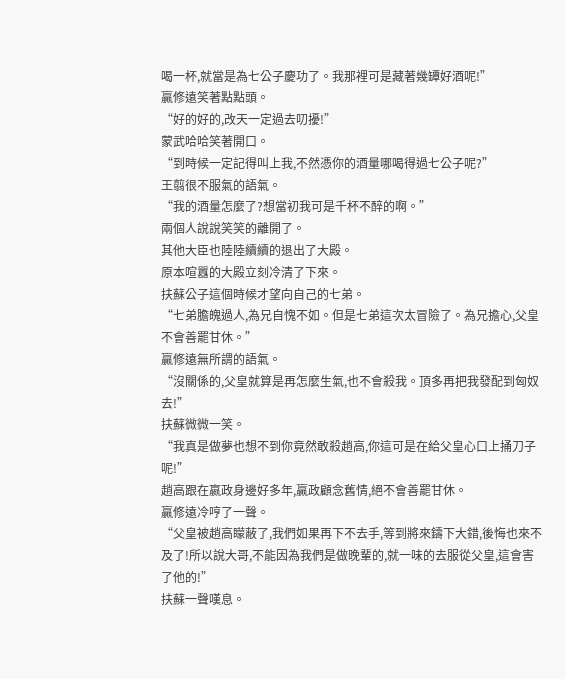喝一杯,就當是為七公子慶功了。我那裡可是藏著幾罈好酒呢!”
贏修遠笑著點點頭。
“好的好的,改天一定過去叨擾!”
蒙武哈哈笑著開口。
“到時候一定記得叫上我,不然憑你的酒量哪喝得過七公子呢?”
王翦很不服氣的語氣。
“我的酒量怎麼了?想當初我可是千杯不醉的啊。”
兩個人說說笑笑的離開了。
其他大臣也陸陸續續的退出了大殿。
原本喧囂的大殿立刻冷清了下來。
扶蘇公子這個時候才望向自己的七弟。
“七弟膽魄過人,為兄自愧不如。但是七弟這次太冒險了。為兄擔心,父皇不會善罷甘休。”
贏修遠無所謂的語氣。
“沒關係的,父皇就算是再怎麼生氣,也不會殺我。頂多再把我發配到匈奴去!”
扶蘇微微一笑。
“我真是做夢也想不到你竟然敢殺趙高,你這可是在給父皇心口上捅刀子呢!”
趙高跟在嬴政身邊好多年,贏政顧念舊情,絕不會善罷甘休。
贏修遠冷哼了一聲。
“父皇被趙高矇蔽了,我們如果再下不去手,等到將來鑄下大錯,後悔也來不及了!所以說大哥,不能因為我們是做晚輩的,就一味的去服從父皇,這會害了他的!”
扶蘇一聲嘆息。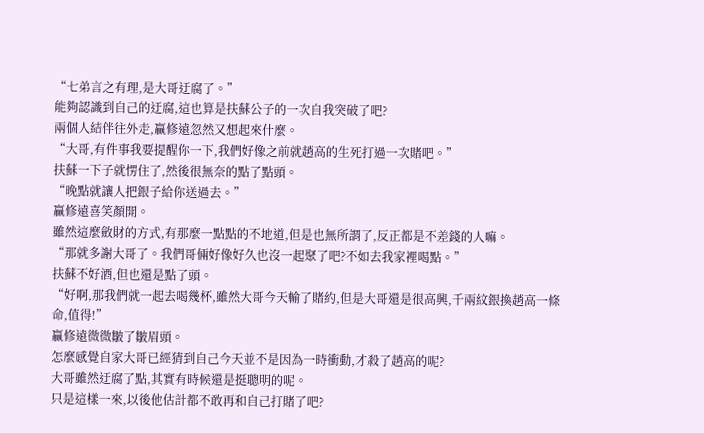“七弟言之有理,是大哥迂腐了。”
能夠認識到自己的迂腐,這也算是扶蘇公子的一次自我突破了吧?
兩個人結伴往外走,贏修遠忽然又想起來什麼。
“大哥,有件事我要提醒你一下,我們好像之前就趙高的生死打過一次賭吧。”
扶蘇一下子就愣住了,然後很無奈的點了點頭。
“晚點就讓人把銀子給你送過去。”
贏修遠喜笑顏開。
雖然這麼斂財的方式,有那麼一點點的不地道,但是也無所謂了,反正都是不差錢的人嘛。
“那就多謝大哥了。我們哥倆好像好久也沒一起聚了吧?不如去我家裡喝點。”
扶蘇不好酒,但也還是點了頭。
“好啊,那我們就一起去喝幾杯,雖然大哥今天輸了賭約,但是大哥還是很高興,千兩紋銀換趙高一條命,值得!”
贏修遠微微皺了皺眉頭。
怎麼感覺自家大哥已經猜到自己今天並不是因為一時衝動,才殺了趙高的呢?
大哥雖然迂腐了點,其實有時候還是挺聰明的呢。
只是這樣一來,以後他估計都不敢再和自己打賭了吧?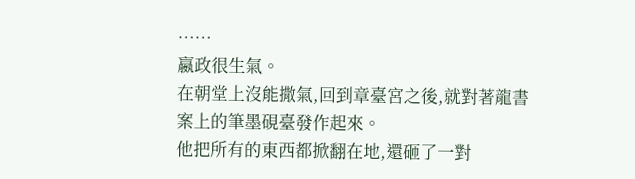……
嬴政很生氣。
在朝堂上沒能撒氣,回到章臺宮之後,就對著龍書案上的筆墨硯臺發作起來。
他把所有的東西都掀翻在地,還砸了一對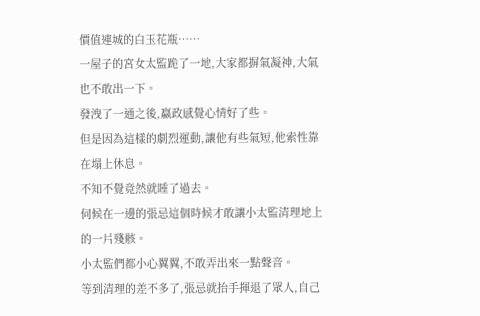價值連城的白玉花瓶……
一屋子的宮女太監跪了一地,大家都摒氣凝神,大氣也不敢出一下。
發洩了一通之後,嬴政感覺心情好了些。
但是因為這樣的劇烈運動,讓他有些氣短,他索性靠在塌上休息。
不知不覺竟然就睡了過去。
伺候在一邊的張忌這個時候才敢讓小太監清理地上的一片殘骸。
小太監們都小心翼翼,不敢弄出來一點聲音。
等到清理的差不多了,張忌就抬手揮退了眾人,自己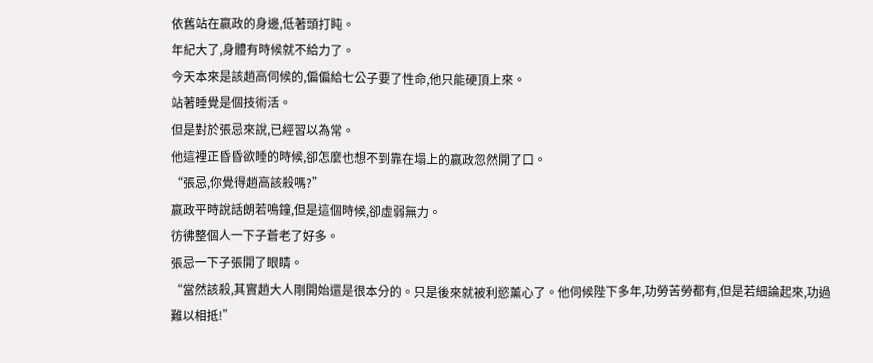依舊站在嬴政的身邊,低著頭打盹。
年紀大了,身體有時候就不給力了。
今天本來是該趙高伺候的,偏偏給七公子要了性命,他只能硬頂上來。
站著睡覺是個技術活。
但是對於張忌來說,已經習以為常。
他這裡正昏昏欲睡的時候,卻怎麼也想不到靠在塌上的嬴政忽然開了口。
“張忌,你覺得趙高該殺嗎?”
嬴政平時說話朗若鳴鐘,但是這個時候,卻虛弱無力。
彷彿整個人一下子蒼老了好多。
張忌一下子張開了眼睛。
“當然該殺,其實趙大人剛開始還是很本分的。只是後來就被利慾薰心了。他伺候陛下多年,功勞苦勞都有,但是若細論起來,功過難以相抵!”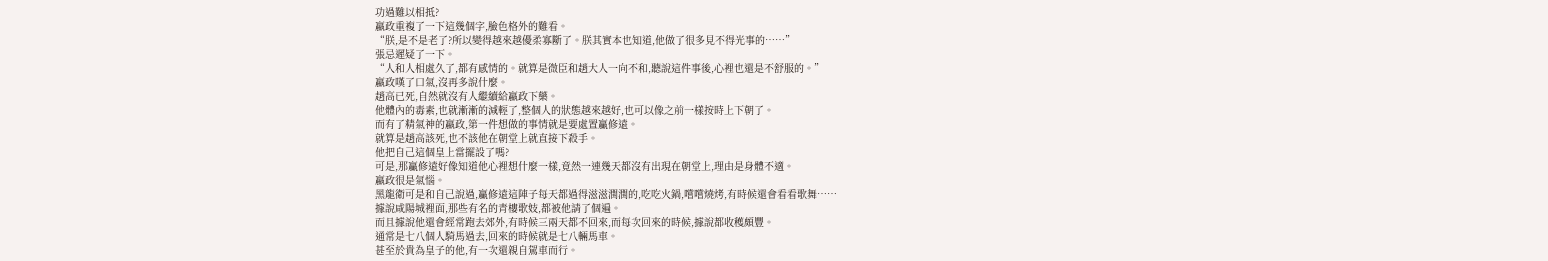功過難以相抵?
嬴政重複了一下這幾個字,臉色格外的難看。
“朕,是不是老了?所以變得越來越優柔寡斷了。朕其實本也知道,他做了很多見不得光事的……”
張忌遲疑了一下。
“人和人相處久了,都有感情的。就算是微臣和趙大人一向不和,聽說這件事後,心裡也還是不舒服的。”
嬴政嘆了口氣,沒再多說什麼。
趙高已死,自然就沒有人繼續給嬴政下藥。
他體內的毒素,也就漸漸的減輕了,整個人的狀態越來越好,也可以像之前一樣按時上下朝了。
而有了精氣神的嬴政,第一件想做的事情就是要處置贏修遠。
就算是趙高該死,也不該他在朝堂上就直接下殺手。
他把自己這個皇上當擺設了嗎?
可是,那贏修遠好像知道他心裡想什麼一樣,竟然一連幾天都沒有出現在朝堂上,理由是身體不適。
嬴政很是氣惱。
黑龍衛可是和自己說過,贏修遠這陣子每天都過得滋滋潤潤的,吃吃火鍋,嚐嚐燒烤,有時候還會看看歌舞……
據說咸陽城裡面,那些有名的青樓歌妓,都被他請了個遍。
而且據說他還會經常跑去郊外,有時候三兩天都不回來,而每次回來的時候,據說都收穫頗豐。
通常是七八個人騎馬過去,回來的時候就是七八輛馬車。
甚至於貴為皇子的他,有一次還親自駕車而行。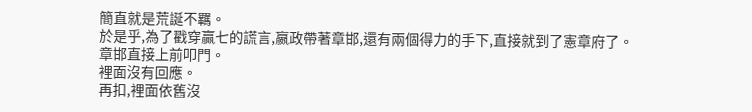簡直就是荒誕不羈。
於是乎,為了戳穿贏七的謊言,嬴政帶著章邯,還有兩個得力的手下,直接就到了憲章府了。
章邯直接上前叩門。
裡面沒有回應。
再扣,裡面依舊沒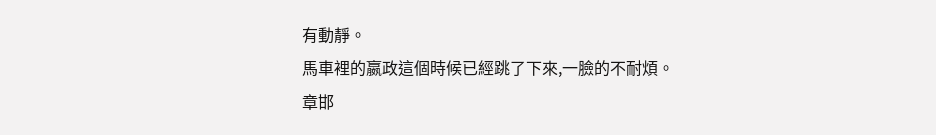有動靜。
馬車裡的嬴政這個時候已經跳了下來,一臉的不耐煩。
章邯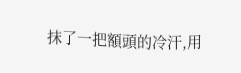抹了一把額頭的冷汗,用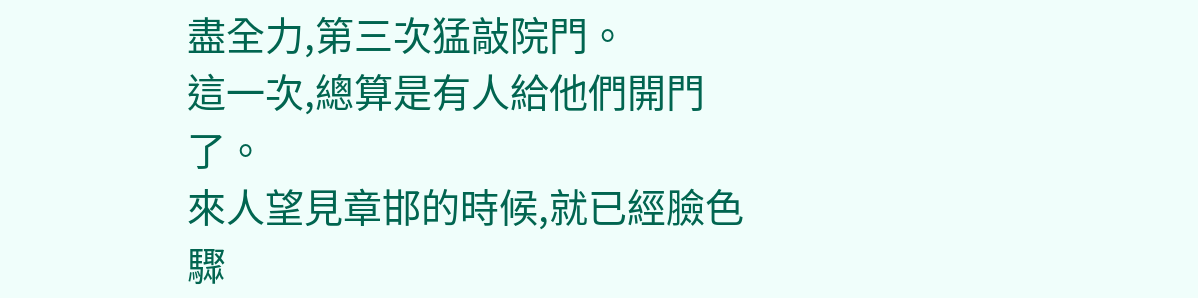盡全力,第三次猛敲院門。
這一次,總算是有人給他們開門了。
來人望見章邯的時候,就已經臉色驟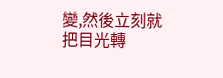變,然後立刻就把目光轉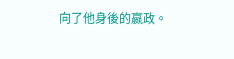向了他身後的嬴政。